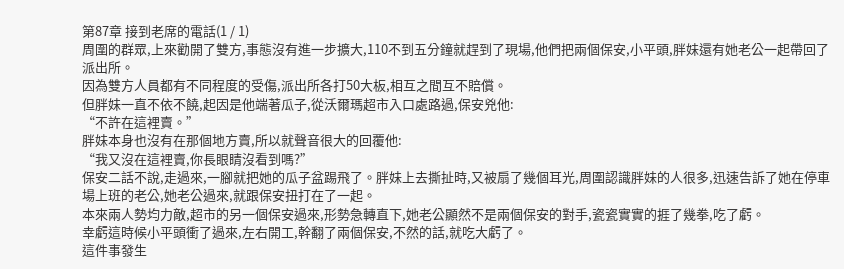第87章 接到老席的電話(1 / 1)
周圍的群眾,上來勸開了雙方,事態沒有進一步擴大,110不到五分鐘就趕到了現場,他們把兩個保安,小平頭,胖妹還有她老公一起帶回了派出所。
因為雙方人員都有不同程度的受傷,派出所各打50大板,相互之間互不賠償。
但胖妹一直不依不饒,起因是他端著瓜子,從沃爾瑪超市入口處路過,保安兇他:
“不許在這裡賣。”
胖妹本身也沒有在那個地方賣,所以就聲音很大的回覆他:
“我又沒在這裡賣,你長眼睛沒看到嗎?”
保安二話不說,走過來,一腳就把她的瓜子盆踢飛了。胖妹上去撕扯時,又被扇了幾個耳光,周圍認識胖妹的人很多,迅速告訴了她在停車場上班的老公,她老公過來,就跟保安扭打在了一起。
本來兩人勢均力敵,超市的另一個保安過來,形勢急轉直下,她老公顯然不是兩個保安的對手,瓷瓷實實的捱了幾拳,吃了虧。
幸虧這時候小平頭衝了過來,左右開工,幹翻了兩個保安,不然的話,就吃大虧了。
這件事發生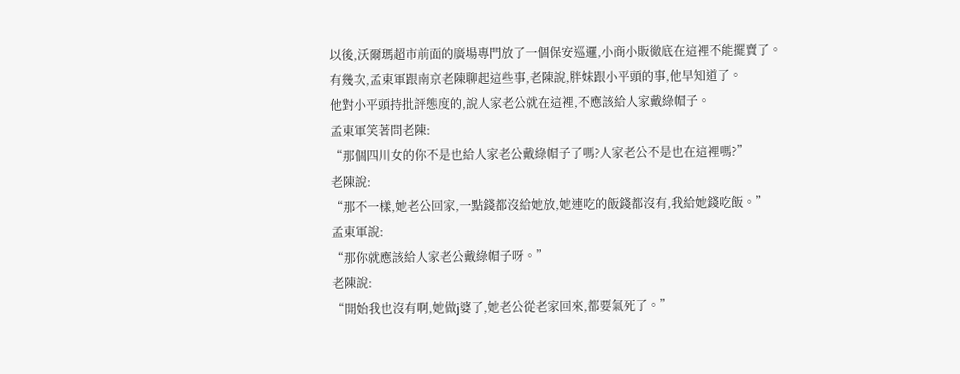以後,沃爾瑪超市前面的廣場專門放了一個保安巡邏,小商小販徹底在這裡不能擺賣了。
有幾次,孟東軍跟南京老陳聊起這些事,老陳說,胖妹跟小平頭的事,他早知道了。
他對小平頭持批評態度的,說人家老公就在這裡,不應該給人家戴綠帽子。
孟東軍笑著問老陳:
“那個四川女的你不是也給人家老公戴綠帽子了嗎?人家老公不是也在這裡嗎?”
老陳說:
“那不一樣,她老公回家,一點錢都沒給她放,她連吃的飯錢都沒有,我給她錢吃飯。”
孟東軍說:
“那你就應該給人家老公戴綠帽子呀。”
老陳說:
“開始我也沒有啊,她做j婆了,她老公從老家回來,都要氣死了。”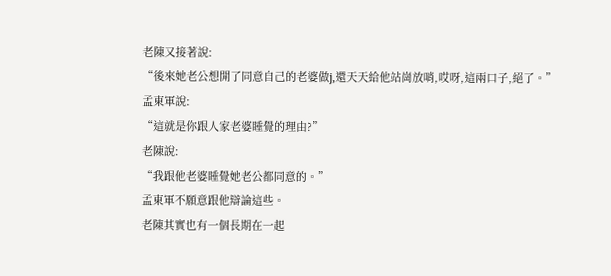老陳又接著說:
“後來她老公想開了同意自己的老婆做j,還天天給他站崗放哨,哎呀,這兩口子,絕了。”
孟東軍說:
“這就是你跟人家老婆睡覺的理由?”
老陳說:
“我跟他老婆睡覺她老公都同意的。”
孟東軍不願意跟他辯論這些。
老陳其實也有一個長期在一起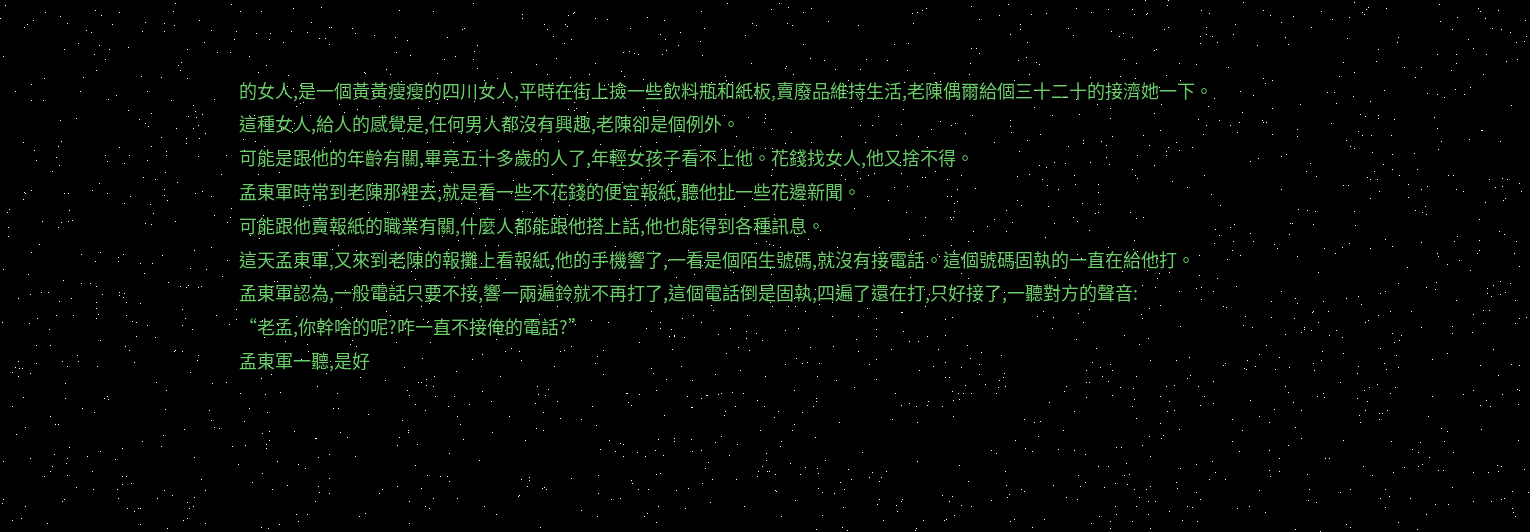的女人,是一個黃黃瘦瘦的四川女人,平時在街上撿一些飲料瓶和紙板,賣廢品維持生活,老陳偶爾給個三十二十的接濟她一下。
這種女人,給人的感覺是,任何男人都沒有興趣,老陳卻是個例外。
可能是跟他的年齡有關,畢竟五十多歲的人了,年輕女孩子看不上他。花錢找女人,他又捨不得。
孟東軍時常到老陳那裡去,就是看一些不花錢的便宜報紙,聽他扯一些花邊新聞。
可能跟他賣報紙的職業有關,什麼人都能跟他搭上話,他也能得到各種訊息。
這天孟東軍,又來到老陳的報攤上看報紙,他的手機響了,一看是個陌生號碼,就沒有接電話。這個號碼固執的一直在給他打。
孟東軍認為,一般電話只要不接,響一兩遍鈴就不再打了,這個電話倒是固執,四遍了還在打,只好接了,一聽對方的聲音:
“老孟,你幹啥的呢?咋一直不接俺的電話?”
孟東軍一聽,是好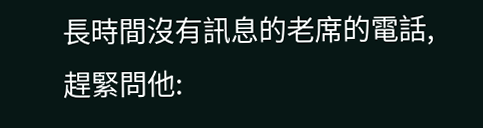長時間沒有訊息的老席的電話,趕緊問他: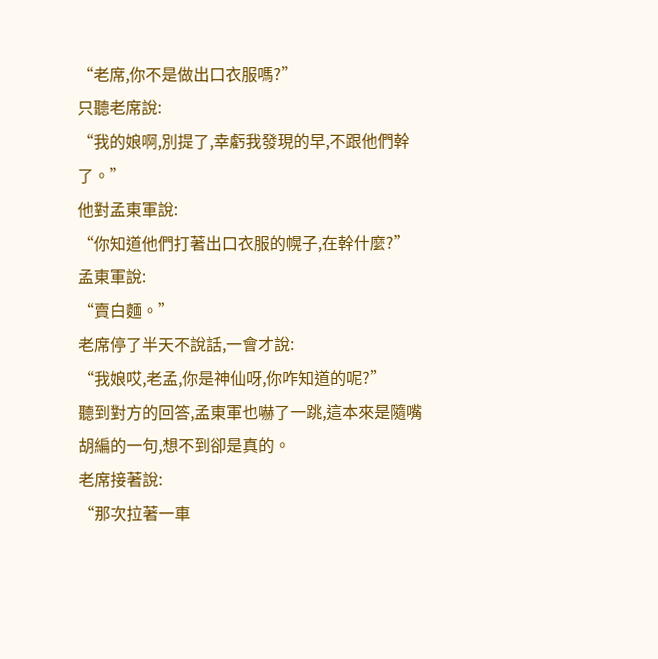“老席,你不是做出口衣服嗎?”
只聽老席說:
“我的娘啊,別提了,幸虧我發現的早,不跟他們幹了。”
他對孟東軍說:
“你知道他們打著出口衣服的幌子,在幹什麼?”
孟東軍說:
“賣白麵。”
老席停了半天不說話,一會才說:
“我娘哎,老孟,你是神仙呀,你咋知道的呢?”
聽到對方的回答,孟東軍也嚇了一跳,這本來是隨嘴胡編的一句,想不到卻是真的。
老席接著說:
“那次拉著一車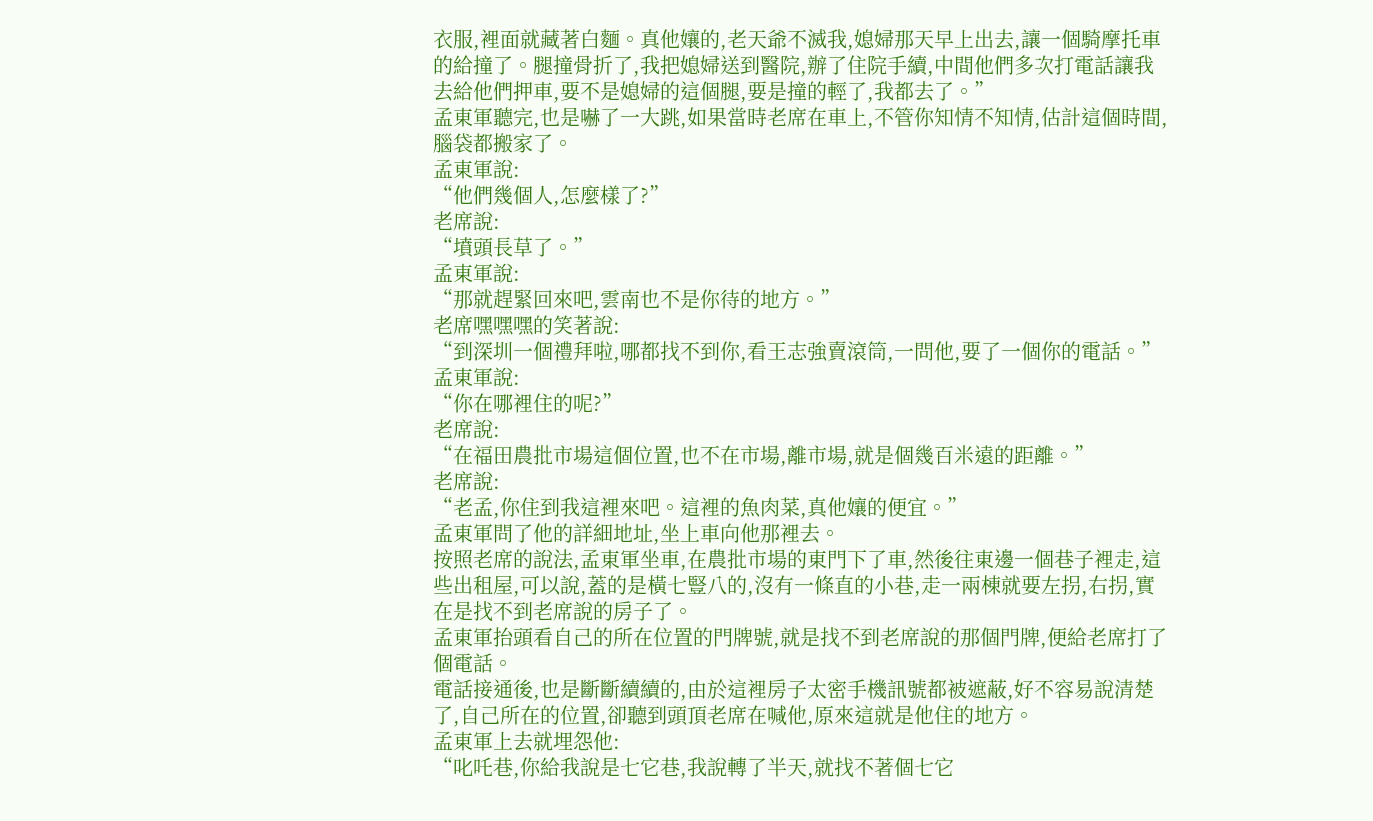衣服,裡面就藏著白麵。真他孃的,老天爺不滅我,媳婦那天早上出去,讓一個騎摩托車的給撞了。腿撞骨折了,我把媳婦送到醫院,辦了住院手續,中間他們多次打電話讓我去給他們押車,要不是媳婦的這個腿,要是撞的輕了,我都去了。”
孟東軍聽完,也是嚇了一大跳,如果當時老席在車上,不管你知情不知情,估計這個時間,腦袋都搬家了。
孟東軍說:
“他們幾個人,怎麼樣了?”
老席說:
“墳頭長草了。”
孟東軍說:
“那就趕緊回來吧,雲南也不是你待的地方。”
老席嘿嘿嘿的笑著說:
“到深圳一個禮拜啦,哪都找不到你,看王志強賣滾筒,一問他,要了一個你的電話。”
孟東軍說:
“你在哪裡住的呢?”
老席說:
“在福田農批市場這個位置,也不在市場,離市場,就是個幾百米遠的距離。”
老席說:
“老孟,你住到我這裡來吧。這裡的魚肉菜,真他孃的便宜。”
孟東軍問了他的詳細地址,坐上車向他那裡去。
按照老席的說法,孟東軍坐車,在農批市場的東門下了車,然後往東邊一個巷子裡走,這些出租屋,可以說,蓋的是橫七豎八的,沒有一條直的小巷,走一兩棟就要左拐,右拐,實在是找不到老席說的房子了。
孟東軍抬頭看自己的所在位置的門牌號,就是找不到老席說的那個門牌,便給老席打了個電話。
電話接通後,也是斷斷續續的,由於這裡房子太密手機訊號都被遮蔽,好不容易說清楚了,自己所在的位置,卻聽到頭頂老席在喊他,原來這就是他住的地方。
孟東軍上去就埋怨他:
“叱吒巷,你給我說是七它巷,我說轉了半天,就找不著個七它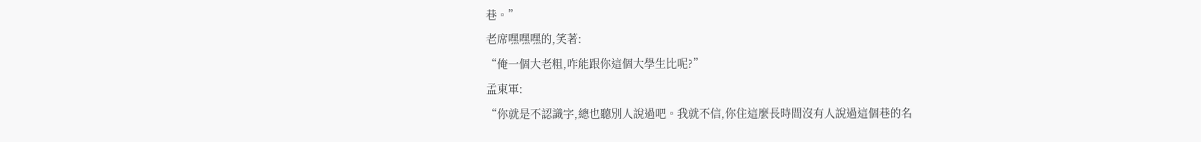巷。”
老席嘿嘿嘿的,笑著:
“俺一個大老粗,咋能跟你這個大學生比呢?”
孟東軍:
“你就是不認識字,總也聽別人說過吧。我就不信,你住這麼長時間沒有人說過這個巷的名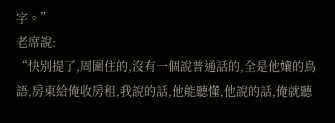字。”
老席說:
“快別提了,周圍住的,沒有一個說普通話的,全是他孃的鳥語,房東給俺收房租,我說的話,他能聽懂,他說的話,俺就聽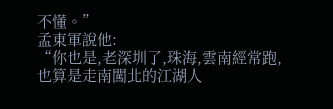不懂。”
孟東軍說他:
“你也是,老深圳了,珠海,雲南經常跑,也算是走南闖北的江湖人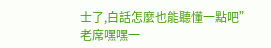士了,白話怎麼也能聽懂一點吧”
老席嘿嘿一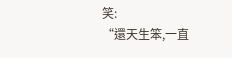笑:
“還天生笨,一直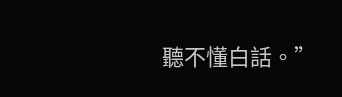聽不懂白話。”